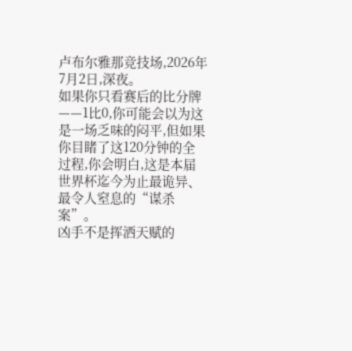卢布尔雅那竞技场,2026年7月2日,深夜。
如果你只看赛后的比分牌——1比0,你可能会以为这是一场乏味的闷平,但如果你目睹了这120分钟的全过程,你会明白,这是本届世界杯迄今为止最诡异、最令人窒息的“谋杀案”。
凶手不是挥洒天赋的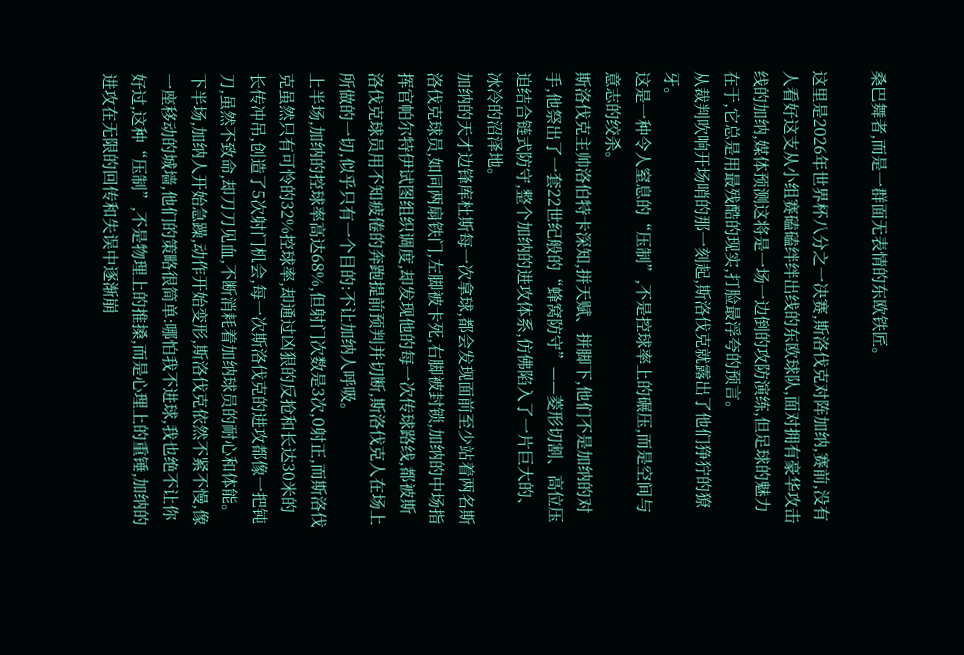桑巴舞者,而是一群面无表情的东欧铁匠。

这里是2026年世界杯八分之一决赛,斯洛伐克对阵加纳,赛前,没有人看好这支从小组赛磕磕绊绊出线的东欧球队,面对拥有豪华攻击线的加纳,媒体预测这将是一场一边倒的攻防演练,但足球的魅力在于,它总是用最残酷的现实,打脸最浮夸的预言。
从裁判吹响开场哨的那一刻起,斯洛伐克就露出了他们狰狞的獠牙。
这是一种令人窒息的“压制”,不是控球率上的碾压,而是空间与意志的绞杀。
斯洛伐克主帅洛伯特卡深知,拼天赋、拼脚下,他们不是加纳的对手,他祭出了一套22世纪般的“蜂窝防守”——菱形切割、高位压迫结合链式防守,整个加纳的进攻体系,仿佛陷入了一片巨大的、冰冷的沼泽地。
加纳的天才边锋库杜斯每一次拿球,都会发现面前至少站着两名斯洛伐克球员,如同两扇铁门,左脚被卡死,右脚被封锁,加纳的中场指挥官帕尔特伊试图组织调度,却发现他的每一次传球路线,都被斯洛伐克球员用不知疲倦的奔跑提前预判并切断,斯洛伐克人在场上所做的一切,似乎只有一个目的:不让加纳人呼吸。
上半场,加纳的控球率高达68%,但射门次数是3次,0射正,而斯洛伐克虽然只有可怜的32%控球率,却通过凶狠的反抢和长达30米的长传冲吊,创造了5次射门机会,每一次斯洛伐克的进攻都像一把钝刀,虽然不致命,却刀刀见血,不断消耗着加纳球员的耐心和体能。
下半场,加纳人开始急躁,动作开始变形,斯洛伐克依然不紧不慢,像一座移动的城墙,他们的策略很简单:哪怕我不进球,我也绝不让你好过,这种“压制”,不是物理上的推搡,而是心理上的重锤,加纳的进攻在无限的回传和失误中逐渐崩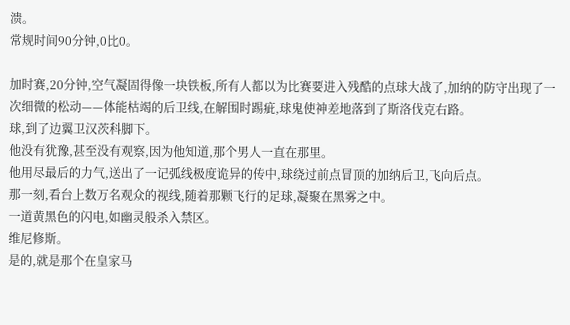溃。
常规时间90分钟,0比0。

加时赛,20分钟,空气凝固得像一块铁板,所有人都以为比赛要进入残酷的点球大战了,加纳的防守出现了一次细微的松动——体能枯竭的后卫线,在解围时踢疵,球鬼使神差地落到了斯洛伐克右路。
球,到了边翼卫汉茨科脚下。
他没有犹豫,甚至没有观察,因为他知道,那个男人一直在那里。
他用尽最后的力气,送出了一记弧线极度诡异的传中,球绕过前点冒顶的加纳后卫,飞向后点。
那一刻,看台上数万名观众的视线,随着那颗飞行的足球,凝聚在黑雾之中。
一道黄黑色的闪电,如幽灵般杀入禁区。
维尼修斯。
是的,就是那个在皇家马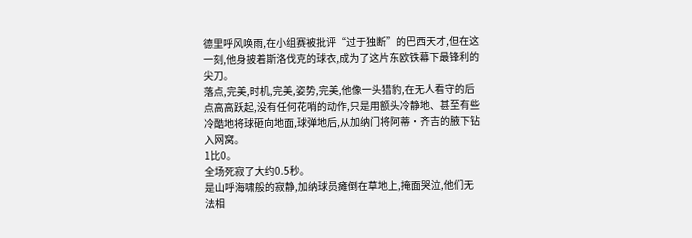德里呼风唤雨,在小组赛被批评“过于独断”的巴西天才,但在这一刻,他身披着斯洛伐克的球衣,成为了这片东欧铁幕下最锋利的尖刀。
落点,完美,时机,完美,姿势,完美,他像一头猎豹,在无人看守的后点高高跃起,没有任何花哨的动作,只是用额头冷静地、甚至有些冷酷地将球砸向地面,球弹地后,从加纳门将阿蒂·齐吉的腋下钻入网窝。
1比0。
全场死寂了大约0.5秒。
是山呼海啸般的寂静,加纳球员瘫倒在草地上,掩面哭泣,他们无法相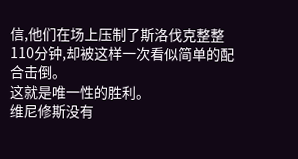信,他们在场上压制了斯洛伐克整整110分钟,却被这样一次看似简单的配合击倒。
这就是唯一性的胜利。
维尼修斯没有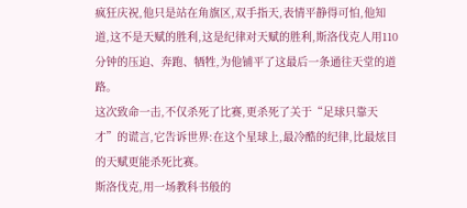疯狂庆祝,他只是站在角旗区,双手指天,表情平静得可怕,他知道,这不是天赋的胜利,这是纪律对天赋的胜利,斯洛伐克人用110分钟的压迫、奔跑、牺牲,为他铺平了这最后一条通往天堂的道路。
这次致命一击,不仅杀死了比赛,更杀死了关于“足球只靠天才”的谎言,它告诉世界:在这个星球上,最冷酷的纪律,比最炫目的天赋更能杀死比赛。
斯洛伐克,用一场教科书般的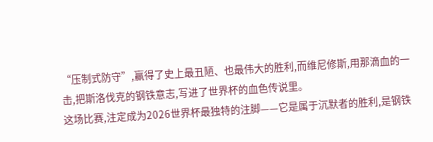“压制式防守”,赢得了史上最丑陋、也最伟大的胜利,而维尼修斯,用那滴血的一击,把斯洛伐克的钢铁意志,写进了世界杯的血色传说里。
这场比赛,注定成为2026世界杯最独特的注脚——它是属于沉默者的胜利,是钢铁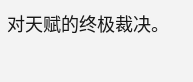对天赋的终极裁决。